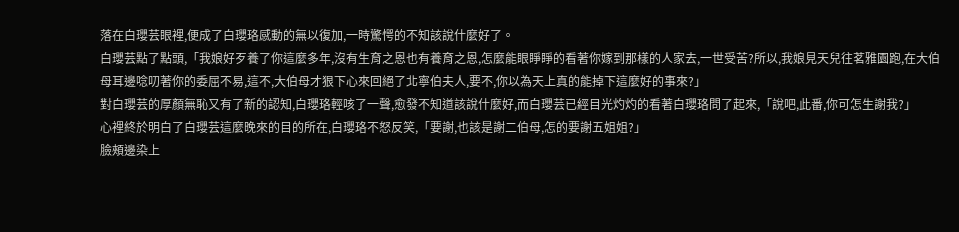落在白瓔芸眼裡,便成了白瓔珞感動的無以復加,一時驚愕的不知該說什麼好了。
白瓔芸點了點頭,「我娘好歹養了你這麼多年,沒有生育之恩也有養育之恩,怎麼能眼睜睜的看著你嫁到那樣的人家去,一世受苦?所以,我娘見天兒往茗雅園跑,在大伯母耳邊唸叨著你的委屈不易,這不,大伯母才狠下心來回絕了北寧伯夫人,要不,你以為天上真的能掉下這麼好的事來?」
對白瓔芸的厚顏無恥又有了新的認知,白瓔珞輕咳了一聲,愈發不知道該說什麼好,而白瓔芸已經目光灼灼的看著白瓔珞問了起來,「說吧,此番,你可怎生謝我?」
心裡終於明白了白瓔芸這麼晚來的目的所在,白瓔珞不怒反笑,「要謝,也該是謝二伯母,怎的要謝五姐姐?」
臉頰邊染上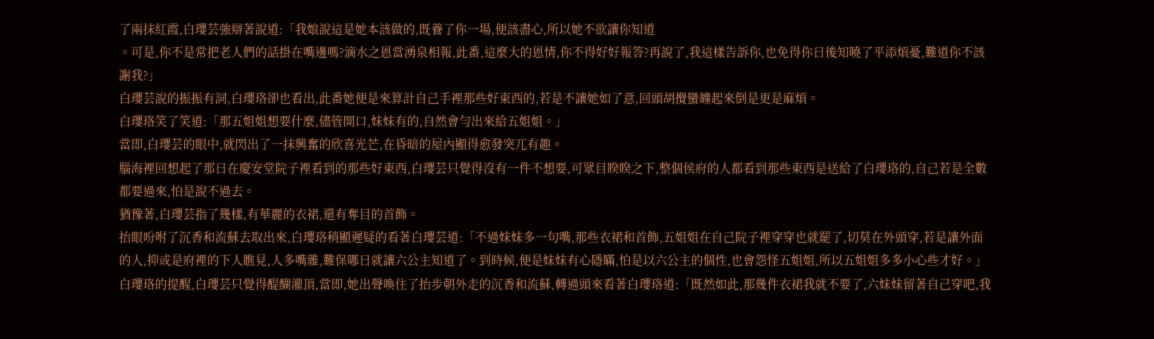了兩抹紅霞,白瓔芸強辯著說道:「我娘說這是她本該做的,既養了你一場,便該盡心,所以她不欲讓你知道
。可是,你不是常把老人們的話掛在嘴邊嗎?滴水之恩當湧泉相報,此番,這麼大的恩情,你不得好好報答?再說了,我這樣告訴你,也免得你日後知曉了平添煩憂,難道你不該謝我?」
白瓔芸說的振振有詞,白瓔珞卻也看出,此番她便是來算計自己手裡那些好東西的,若是不讓她如了意,回頭胡攪蠻纏起來倒是更是麻煩。
白瓔珞笑了笑道:「那五姐姐想要什麼,儘管開口,妹妹有的,自然會勻出來給五姐姐。」
當即,白瓔芸的眼中,就閃出了一抹興奮的欣喜光芒,在昏暗的屋內顯得愈發突兀有趣。
腦海裡回想起了那日在慶安堂院子裡看到的那些好東西,白瓔芸只覺得沒有一件不想要,可眾目睽睽之下,整個侯府的人都看到那些東西是送給了白瓔珞的,自己若是全數都要過來,怕是說不過去。
猶豫著,白瓔芸指了幾樣,有華麗的衣裙,還有奪目的首飾。
抬眼吩咐了沉香和流蘇去取出來,白瓔珞稍顯遲疑的看著白瓔芸道:「不過妹妹多一句嘴,那些衣裙和首飾,五姐姐在自己院子裡穿穿也就罷了,切莫在外頭穿,若是讓外面的人,抑或是府裡的下人瞧見,人多嘴雜,難保哪日就讓六公主知道了。到時候,便是妹妹有心隱瞞,怕是以六公主的個性,也會怨怪五姐姐,所以五姐姐多多小心些才好。」
白瓔珞的提醒,白瓔芸只覺得醍醐灌頂,當即,她出聲喚住了抬步朝外走的沉香和流蘇,轉過頭來看著白瓔珞道:「既然如此,那幾件衣裙我就不要了,六妹妹留著自己穿吧,我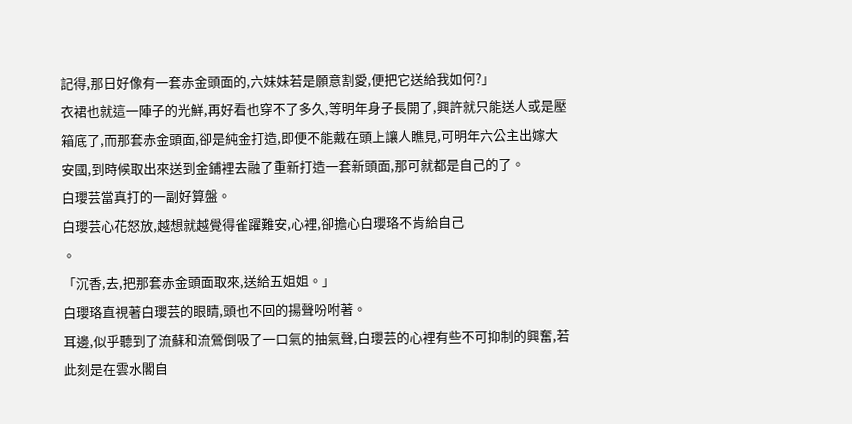記得,那日好像有一套赤金頭面的,六妹妹若是願意割愛,便把它送給我如何?」
衣裙也就這一陣子的光鮮,再好看也穿不了多久,等明年身子長開了,興許就只能送人或是壓箱底了,而那套赤金頭面,卻是純金打造,即便不能戴在頭上讓人瞧見,可明年六公主出嫁大安國,到時候取出來送到金鋪裡去融了重新打造一套新頭面,那可就都是自己的了。
白瓔芸當真打的一副好算盤。
白瓔芸心花怒放,越想就越覺得雀躍難安,心裡,卻擔心白瓔珞不肯給自己
。
「沉香,去,把那套赤金頭面取來,送給五姐姐。」
白瓔珞直視著白瓔芸的眼睛,頭也不回的揚聲吩咐著。
耳邊,似乎聽到了流蘇和流鶯倒吸了一口氣的抽氣聲,白瓔芸的心裡有些不可抑制的興奮,若此刻是在雲水閣自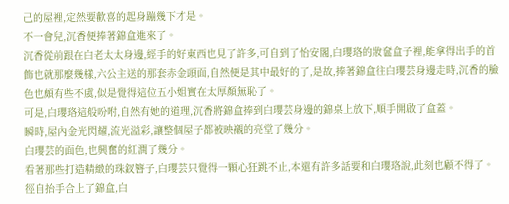己的屋裡,定然要歡喜的起身蹦幾下才是。
不一會兒,沉香便捧著錦盒進來了。
沉香從前跟在白老太太身邊,經手的好東西也見了許多,可自到了怡安閣,白瓔珞的妝奩盒子裡,能拿得出手的首飾也就那麼幾樣,六公主送的那套赤金頭面,自然便是其中最好的了,是故,捧著錦盒往白瓔芸身邊走時,沉香的臉色也頗有些不虞,似是覺得這位五小姐實在太厚顏無恥了。
可是,白瓔珞這般吩咐,自然有她的道理,沉香將錦盒捧到白瓔芸身邊的錦桌上放下,順手開啟了盒蓋。
瞬時,屋內金光閃耀,流光溢彩,讓整個屋子都被映襯的亮堂了幾分。
白瓔芸的面色,也興奮的紅潤了幾分。
看著那些打造精緻的珠釵簪子,白瓔芸只覺得一顆心狂跳不止,本還有許多話要和白瓔珞說,此刻也顧不得了。
徑自抬手合上了錦盒,白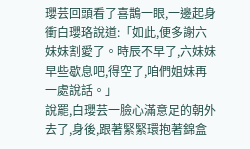瓔芸回頭看了喜鵲一眼,一邊起身衝白瓔珞說道:「如此,便多謝六妹妹割愛了。時辰不早了,六妹妹早些歇息吧,得空了,咱們姐妹再一處說話。」
說罷,白瓔芸一臉心滿意足的朝外去了,身後,跟著緊緊環抱著錦盒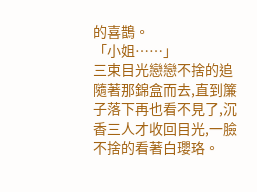的喜鵲。
「小姐……」
三束目光戀戀不捨的追隨著那錦盒而去,直到簾子落下再也看不見了,沉香三人才收回目光,一臉不捨的看著白瓔珞。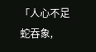「人心不足蛇吞象,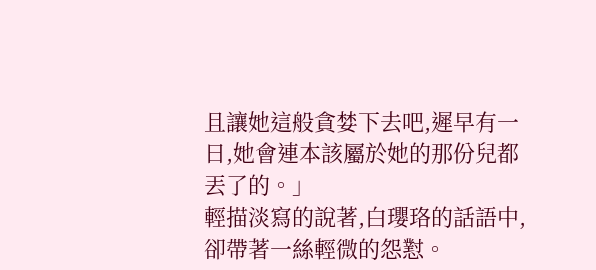且讓她這般貪婪下去吧,遲早有一日,她會連本該屬於她的那份兒都丟了的。」
輕描淡寫的說著,白瓔珞的話語中,卻帶著一絲輕微的怨懟。